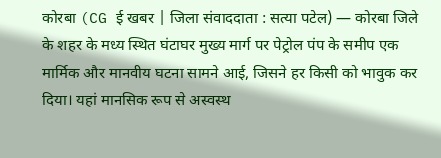कोरबा (CG ई खबर | जिला संवाददाता : सत्या पटेल) — कोरबा जिले के शहर के मध्य स्थित घंटाघर मुख्य मार्ग पर पेट्रोल पंप के समीप एक मार्मिक और मानवीय घटना सामने आई, जिसने हर किसी को भावुक कर दिया। यहां मानसिक रूप से अस्वस्थ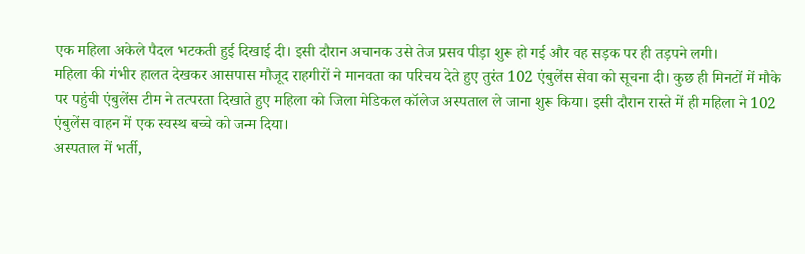एक महिला अकेले पैदल भटकती हुई दिखाई दी। इसी दौरान अचानक उसे तेज प्रसव पीड़ा शुरू हो गई और वह सड़क पर ही तड़पने लगी।
महिला की गंभीर हालत देखकर आसपास मौजूद राहगीरों ने मानवता का परिचय देते हुए तुरंत 102 एंबुलेंस सेवा को सूचना दी। कुछ ही मिनटों में मौके पर पहुंची एंबुलेंस टीम ने तत्परता दिखाते हुए महिला को जिला मेडिकल कॉलेज अस्पताल ले जाना शुरू किया। इसी दौरान रास्ते में ही महिला ने 102 एंबुलेंस वाहन में एक स्वस्थ बच्चे को जन्म दिया।
अस्पताल में भर्ती,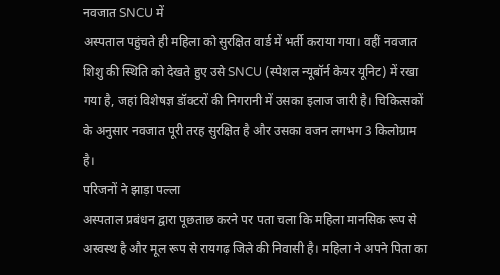नवजात SNCU में
अस्पताल पहुंचते ही महिला को सुरक्षित वार्ड में भर्ती कराया गया। वहीं नवजात शिशु की स्थिति को देखते हुए उसे SNCU (स्पेशल न्यूबॉर्न केयर यूनिट) में रखा गया है, जहां विशेषज्ञ डॉक्टरों की निगरानी में उसका इलाज जारी है। चिकित्सकों के अनुसार नवजात पूरी तरह सुरक्षित है और उसका वजन लगभग 3 किलोग्राम है।
परिजनों ने झाड़ा पल्ला
अस्पताल प्रबंधन द्वारा पूछताछ करने पर पता चला कि महिला मानसिक रूप से अस्वस्थ है और मूल रूप से रायगढ़ जिले की निवासी है। महिला ने अपने पिता का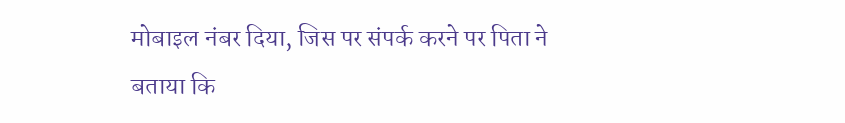मोबाइल नंबर दिया, जिस पर संपर्क करने पर पिता ने बताया कि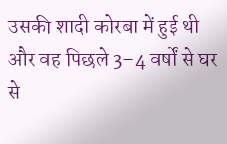उसकी शादी कोरबा में हुई थी और वह पिछले 3–4 वर्षों से घर से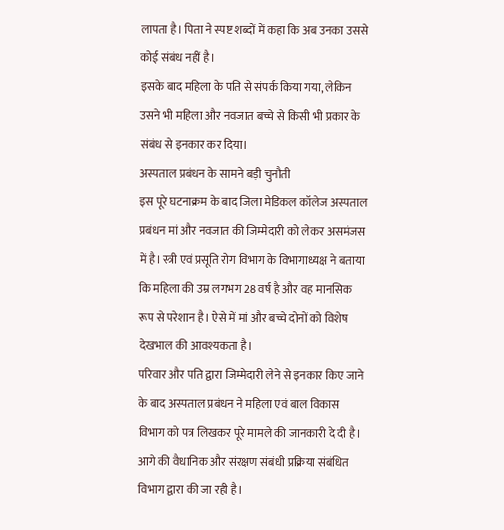लापता है। पिता ने स्पष्ट शब्दों में कहा कि अब उनका उससे कोई संबंध नहीं है।
इसके बाद महिला के पति से संपर्क किया गया, लेकिन उसने भी महिला और नवजात बच्चे से किसी भी प्रकार के संबंध से इनकार कर दिया।
अस्पताल प्रबंधन के सामने बड़ी चुनौती
इस पूरे घटनाक्रम के बाद जिला मेडिकल कॉलेज अस्पताल प्रबंधन मां और नवजात की जिम्मेदारी को लेकर असमंजस में है। स्त्री एवं प्रसूति रोग विभाग के विभागाध्यक्ष ने बताया कि महिला की उम्र लगभग 28 वर्ष है और वह मानसिक रूप से परेशान है। ऐसे में मां और बच्चे दोनों को विशेष देखभाल की आवश्यकता है।
परिवार और पति द्वारा जिम्मेदारी लेने से इनकार किए जाने के बाद अस्पताल प्रबंधन ने महिला एवं बाल विकास विभाग को पत्र लिखकर पूरे मामले की जानकारी दे दी है। आगे की वैधानिक और संरक्षण संबंधी प्रक्रिया संबंधित विभाग द्वारा की जा रही है।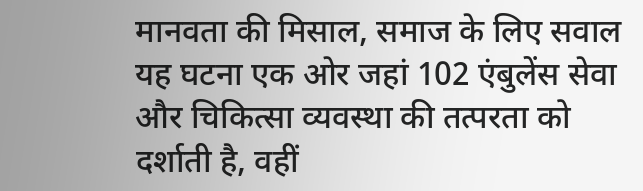मानवता की मिसाल, समाज के लिए सवाल
यह घटना एक ओर जहां 102 एंबुलेंस सेवा और चिकित्सा व्यवस्था की तत्परता को दर्शाती है, वहीं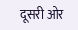दूसरी ओर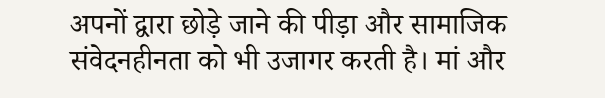अपनों द्वारा छोड़े जाने की पीड़ा और सामाजिक संवेदनहीनता को भी उजागर करती है। मां और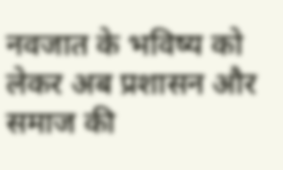नवजात के भविष्य को लेकर अब प्रशासन और समाज की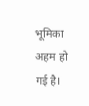भूमिका अहम हो गई है।